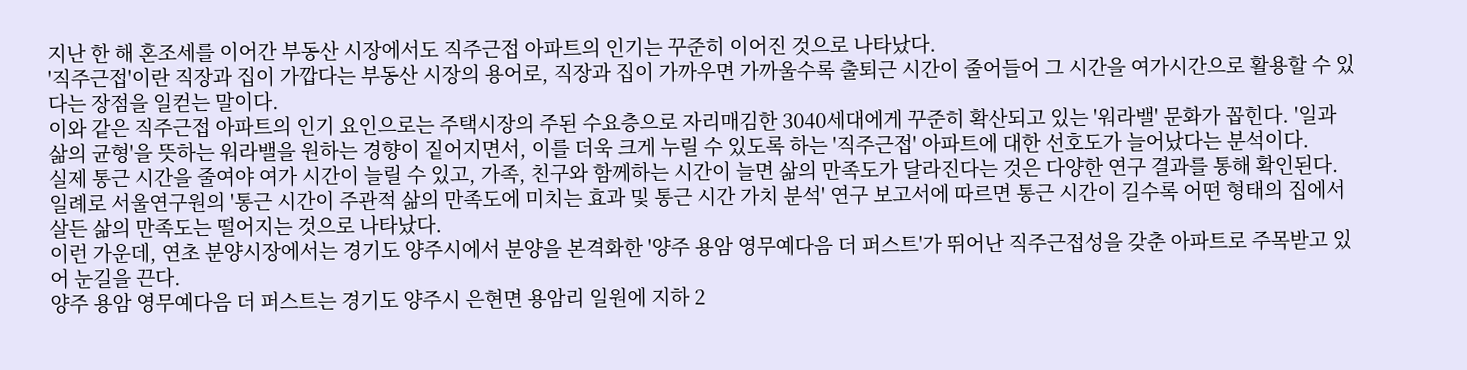지난 한 해 혼조세를 이어간 부동산 시장에서도 직주근접 아파트의 인기는 꾸준히 이어진 것으로 나타났다.
'직주근접'이란 직장과 집이 가깝다는 부동산 시장의 용어로, 직장과 집이 가까우면 가까울수록 출퇴근 시간이 줄어들어 그 시간을 여가시간으로 활용할 수 있다는 장점을 일컫는 말이다.
이와 같은 직주근접 아파트의 인기 요인으로는 주택시장의 주된 수요층으로 자리매김한 3040세대에게 꾸준히 확산되고 있는 '워라밸' 문화가 꼽힌다. '일과 삶의 균형'을 뜻하는 워라밸을 원하는 경향이 짙어지면서, 이를 더욱 크게 누릴 수 있도록 하는 '직주근접' 아파트에 대한 선호도가 늘어났다는 분석이다.
실제 통근 시간을 줄여야 여가 시간이 늘릴 수 있고, 가족, 친구와 함께하는 시간이 늘면 삶의 만족도가 달라진다는 것은 다양한 연구 결과를 통해 확인된다.
일례로 서울연구원의 '통근 시간이 주관적 삶의 만족도에 미치는 효과 및 통근 시간 가치 분석' 연구 보고서에 따르면 통근 시간이 길수록 어떤 형태의 집에서 살든 삶의 만족도는 떨어지는 것으로 나타났다.
이런 가운데, 연초 분양시장에서는 경기도 양주시에서 분양을 본격화한 '양주 용암 영무예다음 더 퍼스트'가 뛰어난 직주근접성을 갖춘 아파트로 주목받고 있어 눈길을 끈다.
양주 용암 영무예다음 더 퍼스트는 경기도 양주시 은현면 용암리 일원에 지하 2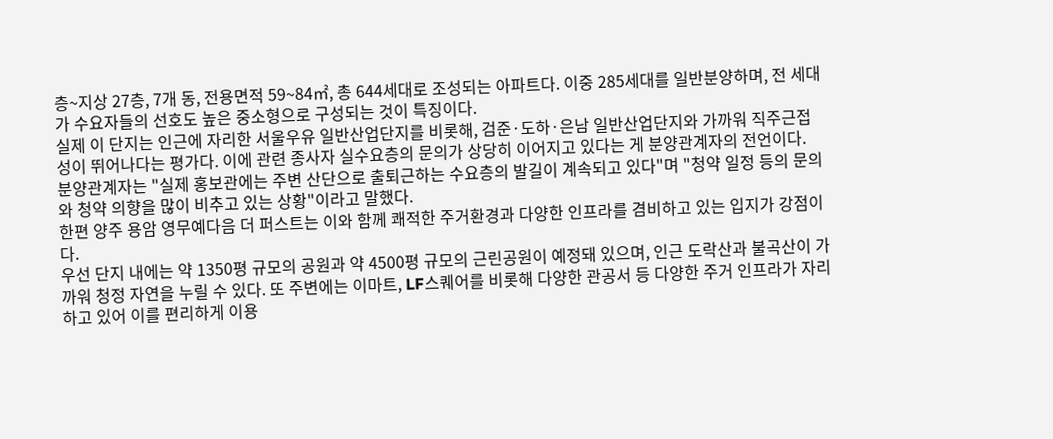층~지상 27층, 7개 동, 전용면적 59~84㎡, 총 644세대로 조성되는 아파트다. 이중 285세대를 일반분양하며, 전 세대가 수요자들의 선호도 높은 중소형으로 구성되는 것이 특징이다.
실제 이 단지는 인근에 자리한 서울우유 일반산업단지를 비롯해, 검준·도하·은남 일반산업단지와 가까워 직주근접성이 뛰어나다는 평가다. 이에 관련 종사자 실수요층의 문의가 상당히 이어지고 있다는 게 분양관계자의 전언이다.
분양관계자는 "실제 홍보관에는 주변 산단으로 출퇴근하는 수요층의 발길이 계속되고 있다"며 "청약 일정 등의 문의와 청약 의향을 많이 비추고 있는 상황"이라고 말했다.
한편 양주 용암 영무예다음 더 퍼스트는 이와 함께 쾌적한 주거환경과 다양한 인프라를 겸비하고 있는 입지가 강점이다.
우선 단지 내에는 약 1350평 규모의 공원과 약 4500평 규모의 근린공원이 예정돼 있으며, 인근 도락산과 불곡산이 가까워 청정 자연을 누릴 수 있다. 또 주변에는 이마트, LF스퀘어를 비롯해 다양한 관공서 등 다양한 주거 인프라가 자리하고 있어 이를 편리하게 이용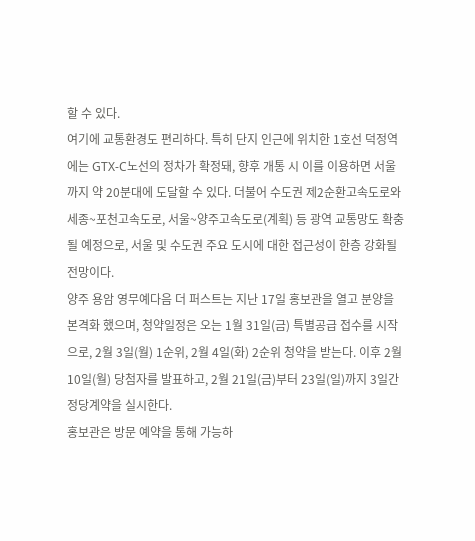할 수 있다.
여기에 교통환경도 편리하다. 특히 단지 인근에 위치한 1호선 덕정역에는 GTX-C노선의 정차가 확정돼, 향후 개통 시 이를 이용하면 서울까지 약 20분대에 도달할 수 있다. 더불어 수도권 제2순환고속도로와 세종~포천고속도로, 서울~양주고속도로(계획) 등 광역 교통망도 확충될 예정으로, 서울 및 수도권 주요 도시에 대한 접근성이 한층 강화될 전망이다.
양주 용암 영무예다음 더 퍼스트는 지난 17일 홍보관을 열고 분양을 본격화 했으며, 청약일정은 오는 1월 31일(금) 특별공급 접수를 시작으로, 2월 3일(월) 1순위, 2월 4일(화) 2순위 청약을 받는다. 이후 2월 10일(월) 당첨자를 발표하고, 2월 21일(금)부터 23일(일)까지 3일간 정당계약을 실시한다.
홍보관은 방문 예약을 통해 가능하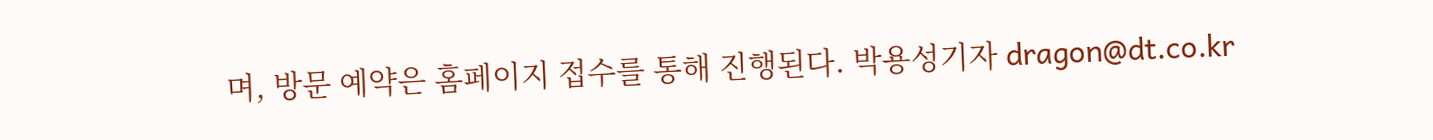며, 방문 예약은 홈페이지 접수를 통해 진행된다. 박용성기자 dragon@dt.co.kr